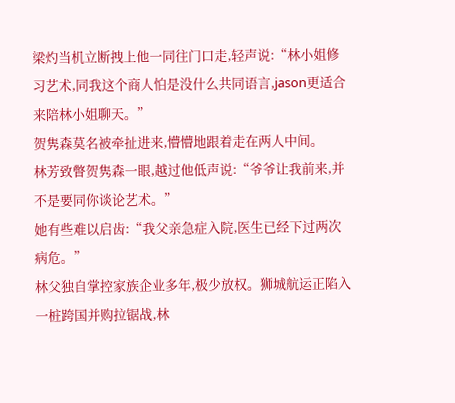梁灼当机立断拽上他一同往门口走,轻声说:“林小姐修习艺术,同我这个商人怕是没什么共同语言,jason更适合来陪林小姐聊天。”
贺隽森莫名被牵扯进来,懵懵地跟着走在两人中间。
林芳致瞥贺隽森一眼,越过他低声说:“爷爷让我前来,并不是要同你谈论艺术。”
她有些难以启齿:“我父亲急症入院,医生已经下过两次病危。”
林父独自掌控家族企业多年,极少放权。狮城航运正陷入一桩跨国并购拉锯战,林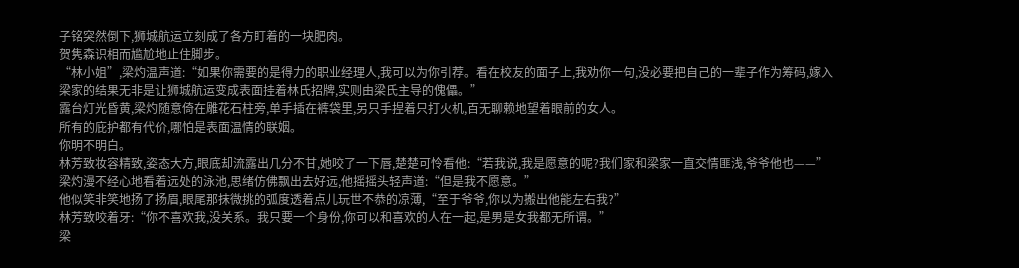子铭突然倒下,狮城航运立刻成了各方盯着的一块肥肉。
贺隽森识相而尴尬地止住脚步。
“林小姐”,梁灼温声道:“如果你需要的是得力的职业经理人,我可以为你引荐。看在校友的面子上,我劝你一句,没必要把自己的一辈子作为筹码,嫁入梁家的结果无非是让狮城航运变成表面挂着林氏招牌,实则由梁氏主导的傀儡。”
露台灯光昏黄,梁灼随意倚在雕花石柱旁,单手插在裤袋里,另只手捏着只打火机,百无聊赖地望着眼前的女人。
所有的庇护都有代价,哪怕是表面温情的联姻。
你明不明白。
林芳致妆容精致,姿态大方,眼底却流露出几分不甘,她咬了一下唇,楚楚可怜看他:“若我说,我是愿意的呢?我们家和梁家一直交情匪浅,爷爷他也——”
梁灼漫不经心地看着远处的泳池,思绪仿佛飘出去好远,他摇摇头轻声道:“但是我不愿意。”
他似笑非笑地扬了扬眉,眼尾那抹微挑的弧度透着点儿玩世不恭的凉薄,“至于爷爷,你以为搬出他能左右我?”
林芳致咬着牙:“你不喜欢我,没关系。我只要一个身份,你可以和喜欢的人在一起,是男是女我都无所谓。”
梁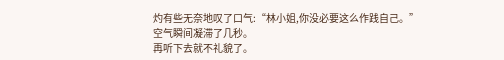灼有些无奈地叹了口气:“林小姐,你没必要这么作践自己。”
空气瞬间凝滞了几秒。
再听下去就不礼貌了。